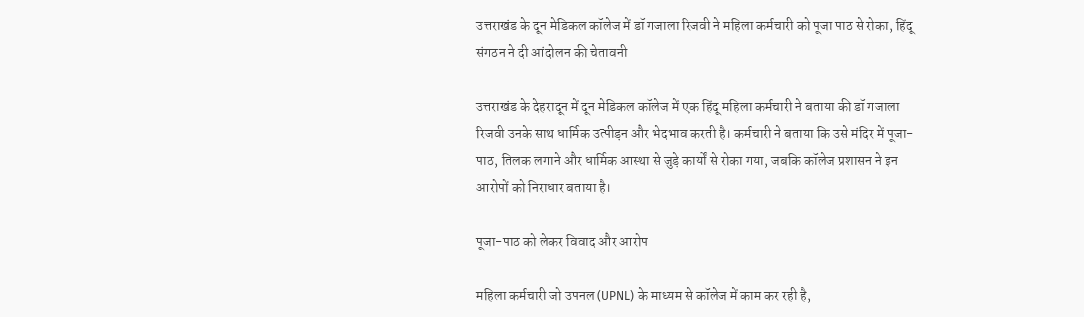उत्तराखंड के दून मेडिकल कॉलेज में डॉ गजाला रिजवी ने महिला कर्मचारी को पूजा पाठ से रोका, हिंदू संगठन ने दी आंदोलन की चेतावनी

उत्तराखंड के देहरादून में दून मेडिकल कॉलेज में एक हिंदू महिला कर्मचारी ने बताया की डॉ गजाला रिजवी उनके साथ धार्मिक उत्पीड़न और भेदभाव करती है। कर्मचारी ने बताया कि उसे मंदिर में पूजा-पाठ, तिलक लगाने और धार्मिक आस्था से जुड़े कार्यों से रोका गया, जबकि कॉलेज प्रशासन ने इन आरोपों को निराधार बताया है।

पूजा-पाठ को लेकर विवाद और आरोप

महिला कर्मचारी जो उपनल (UPNL) के माध्यम से कॉलेज में काम कर रही है,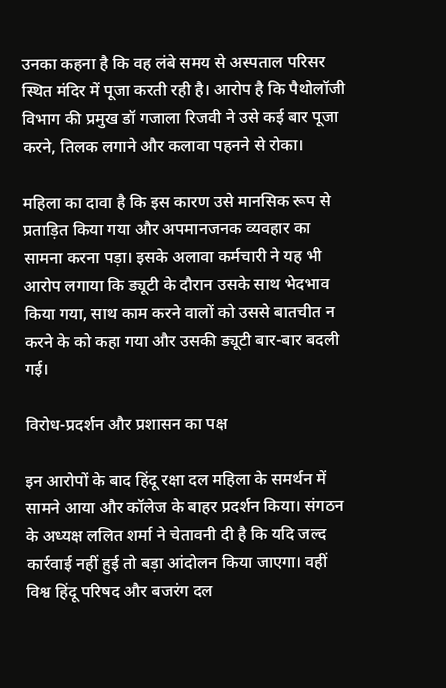उनका कहना है कि वह लंबे समय से अस्पताल परिसर स्थित मंदिर में पूजा करती रही है। आरोप है कि पैथोलॉजी विभाग की प्रमुख डॉ गजाला रिजवी ने उसे कई बार पूजा करने, तिलक लगाने और कलावा पहनने से रोका।

महिला का दावा है कि इस कारण उसे मानसिक रूप से प्रताड़ित किया गया और अपमानजनक व्यवहार का सामना करना पड़ा। इसके अलावा कर्मचारी ने यह भी आरोप लगाया कि ड्यूटी के दौरान उसके साथ भेदभाव किया गया, साथ काम करने वालों को उससे बातचीत न करने के को कहा गया और उसकी ड्यूटी बार-बार बदली गई।

विरोध-प्रदर्शन और प्रशासन का पक्ष

इन आरोपों के बाद हिंदू रक्षा दल महिला के समर्थन में सामने आया और कॉलेज के बाहर प्रदर्शन किया। संगठन के अध्यक्ष ललित शर्मा ने चेतावनी दी है कि यदि जल्द कार्रवाई नहीं हुई तो बड़ा आंदोलन किया जाएगा। वहीं विश्व हिंदू परिषद और बजरंग दल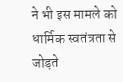ने भी इस मामले को धार्मिक स्वतंत्रता से जोड़ते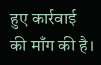हुए कार्रवाई की माँग की है।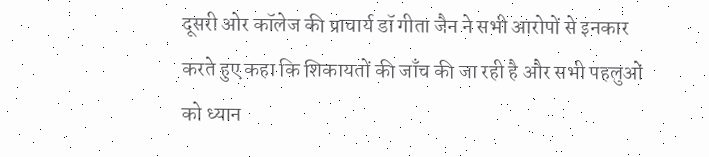दूसरी ओर कॉलेज की प्राचार्य डॉ गीता जैन ने सभी आरोपों से इनकार करते हुए कहा कि शिकायतों की जाँच की जा रही है और सभी पहलुओं को ध्यान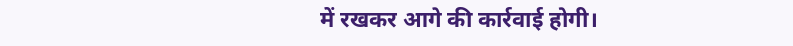में रखकर आगे की कार्रवाई होगी।